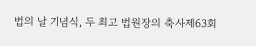법의 날 기념식, 두 최고 법원장의 축사제63회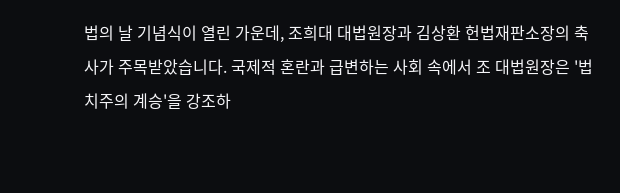법의 날 기념식이 열린 가운데, 조희대 대법원장과 김상환 헌법재판소장의 축사가 주목받았습니다. 국제적 혼란과 급변하는 사회 속에서 조 대법원장은 '법치주의 계승'을 강조하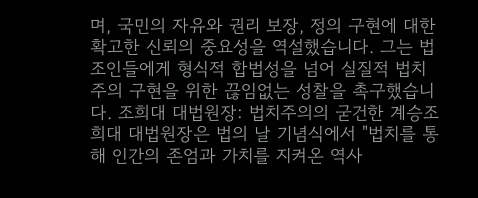며, 국민의 자유와 권리 보장, 정의 구현에 대한 확고한 신뢰의 중요성을 역설했습니다. 그는 법조인들에게 형식적 합법성을 넘어 실질적 법치주의 구현을 위한 끊임없는 성찰을 촉구했습니다. 조희대 대법원장: 법치주의의 굳건한 계승조희대 대법원장은 법의 날 기념식에서 "법치를 통해 인간의 존엄과 가치를 지켜온 역사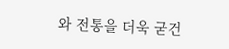와 전통을 더욱 굳건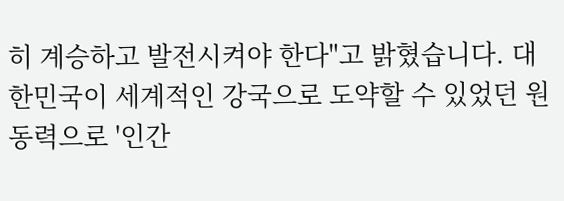히 계승하고 발전시켜야 한다"고 밝혔습니다. 대한민국이 세계적인 강국으로 도약할 수 있었던 원동력으로 '인간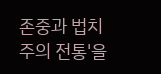존중과 법치주의 전통'을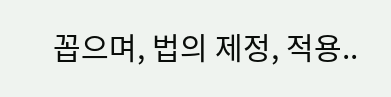꼽으며, 법의 제정, 적용..